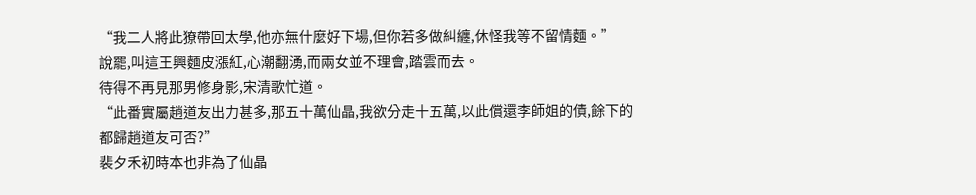“我二人將此獠帶回太學,他亦無什麼好下場,但你若多做糾纏,休怪我等不留情麵。”
說罷,叫這王興麵皮漲紅,心潮翻湧,而兩女並不理會,踏雲而去。
待得不再見那男修身影,宋清歌忙道。
“此番實屬趙道友出力甚多,那五十萬仙晶,我欲分走十五萬,以此償還李師姐的債,餘下的都歸趙道友可否?”
裴夕禾初時本也非為了仙晶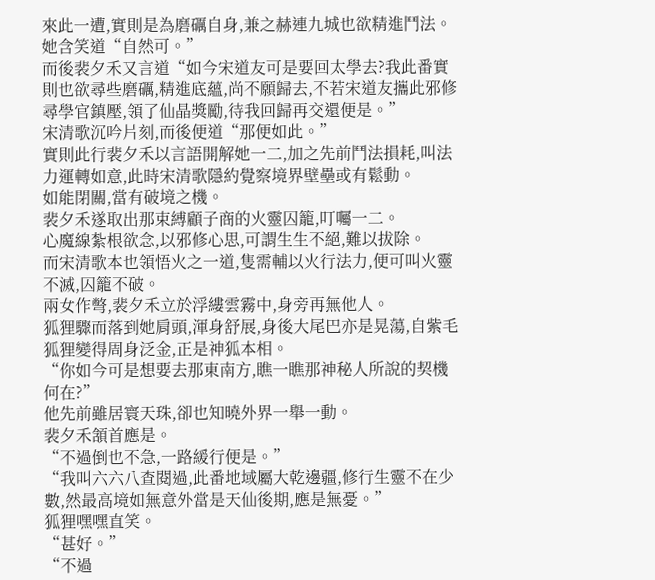來此一遭,實則是為磨礪自身,兼之赫連九城也欲精進鬥法。
她含笑道“自然可。”
而後裴夕禾又言道“如今宋道友可是要回太學去?我此番實則也欲尋些磨礪,精進底蘊,尚不願歸去,不若宋道友攜此邪修尋學官鎮壓,領了仙晶獎勵,待我回歸再交還便是。”
宋清歌沉吟片刻,而後便道“那便如此。”
實則此行裴夕禾以言語開解她一二,加之先前鬥法損耗,叫法力運轉如意,此時宋清歌隱約覺察境界壁壘或有鬆動。
如能閉關,當有破境之機。
裴夕禾遂取出那束縛顧子商的火靈囚籠,叮囑一二。
心魔線紮根欲念,以邪修心思,可謂生生不絕,難以拔除。
而宋清歌本也領悟火之一道,隻需輔以火行法力,便可叫火靈不滅,囚籠不破。
兩女作彆,裴夕禾立於浮縷雲霧中,身旁再無他人。
狐狸驟而落到她肩頭,渾身舒展,身後大尾巴亦是晃蕩,自紫毛狐狸變得周身泛金,正是神狐本相。
“你如今可是想要去那東南方,瞧一瞧那神秘人所說的契機何在?”
他先前雖居寰天珠,卻也知曉外界一舉一動。
裴夕禾頷首應是。
“不過倒也不急,一路緩行便是。”
“我叫六六八查閱過,此番地域屬大乾邊疆,修行生靈不在少數,然最高境如無意外當是天仙後期,應是無憂。”
狐狸嘿嘿直笑。
“甚好。”
“不過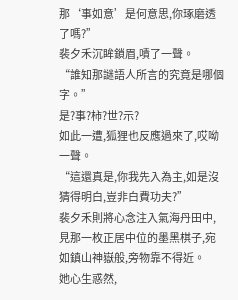那‘事如意’是何意思,你琢磨透了嗎?”
裴夕禾沉眸鎖眉,嘖了一聲。
“誰知那謎語人所言的究竟是哪個字。”
是?事?柿?世?示?
如此一遭,狐狸也反應過來了,哎呦一聲。
“這還真是,你我先入為主,如是沒猜得明白,豈非白費功夫?”
裴夕禾則將心念注入氣海丹田中,見那一枚正居中位的墨黑棋子,宛如鎮山神嶽般,旁物靠不得近。
她心生惑然,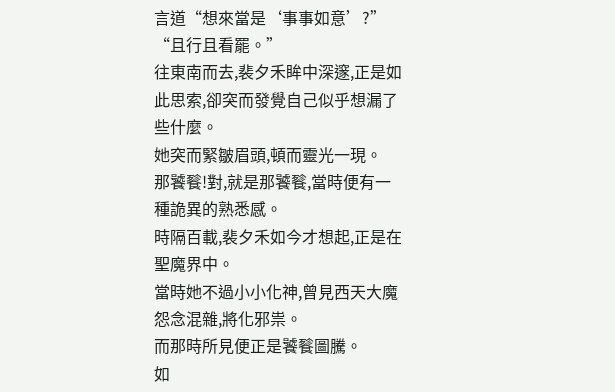言道“想來當是‘事事如意’?”
“且行且看罷。”
往東南而去,裴夕禾眸中深邃,正是如此思索,卻突而發覺自己似乎想漏了些什麼。
她突而緊皺眉頭,頓而靈光一現。
那饕餮!對,就是那饕餮,當時便有一種詭異的熟悉感。
時隔百載,裴夕禾如今才想起,正是在聖魔界中。
當時她不過小小化神,曾見西天大魔怨念混雜,將化邪祟。
而那時所見便正是饕餮圖騰。
如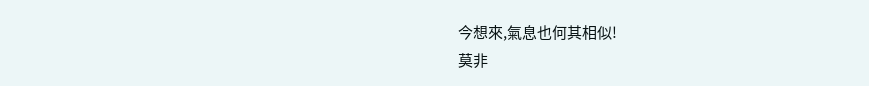今想來,氣息也何其相似!
莫非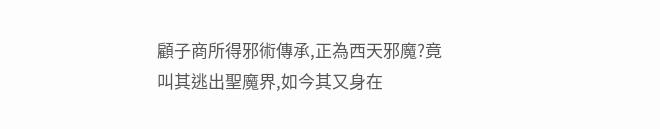顧子商所得邪術傳承,正為西天邪魔?竟叫其逃出聖魔界,如今其又身在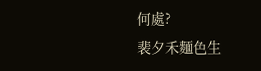何處?
裴夕禾麵色生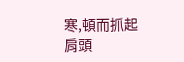寒,頓而抓起肩頭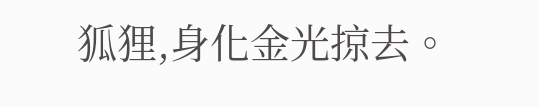狐狸,身化金光掠去。